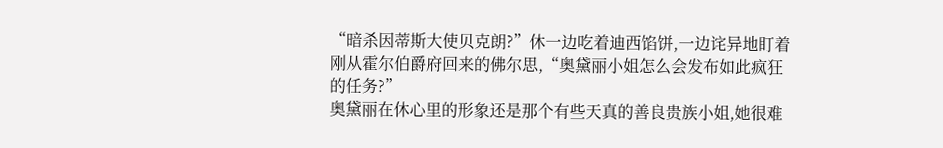“暗杀因蒂斯大使贝克朗?”休一边吃着迪西馅饼,一边诧异地盯着刚从霍尔伯爵府回来的佛尔思,“奥黛丽小姐怎么会发布如此疯狂的任务?”
奥黛丽在休心里的形象还是那个有些天真的善良贵族小姐,她很难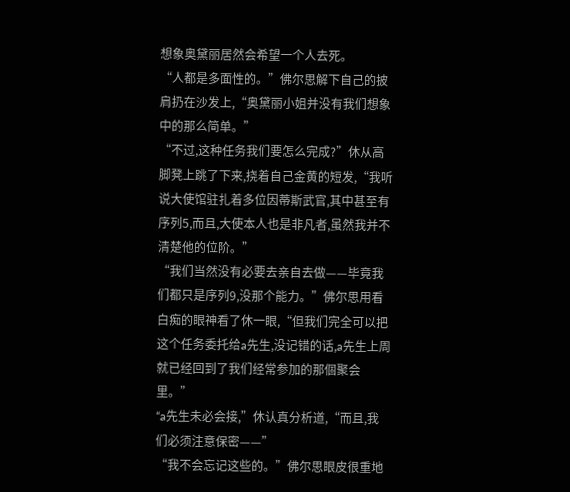想象奥黛丽居然会希望一个人去死。
“人都是多面性的。”佛尔思解下自己的披肩扔在沙发上,“奥黛丽小姐并没有我们想象中的那么简单。”
“不过,这种任务我们要怎么完成?”休从高脚凳上跳了下来,挠着自己金黄的短发,“我听说大使馆驻扎着多位因蒂斯武官,其中甚至有序列5,而且,大使本人也是非凡者,虽然我并不清楚他的位阶。”
“我们当然没有必要去亲自去做——毕竟我们都只是序列9,没那个能力。”佛尔思用看白痴的眼神看了休一眼,“但我们完全可以把这个任务委托给a先生,没记错的话,a先生上周就已经回到了我们经常参加的那個聚会里。”
“a先生未必会接,”休认真分析道,“而且,我们必须注意保密——”
“我不会忘记这些的。”佛尔思眼皮很重地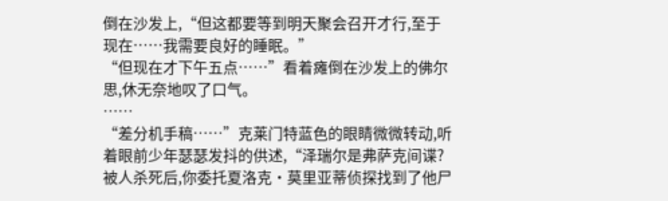倒在沙发上,“但这都要等到明天聚会召开才行,至于现在……我需要良好的睡眠。”
“但现在才下午五点……”看着瘫倒在沙发上的佛尔思,休无奈地叹了口气。
……
“差分机手稿……”克莱门特蓝色的眼睛微微转动,听着眼前少年瑟瑟发抖的供述,“泽瑞尔是弗萨克间谍?被人杀死后,你委托夏洛克·莫里亚蒂侦探找到了他尸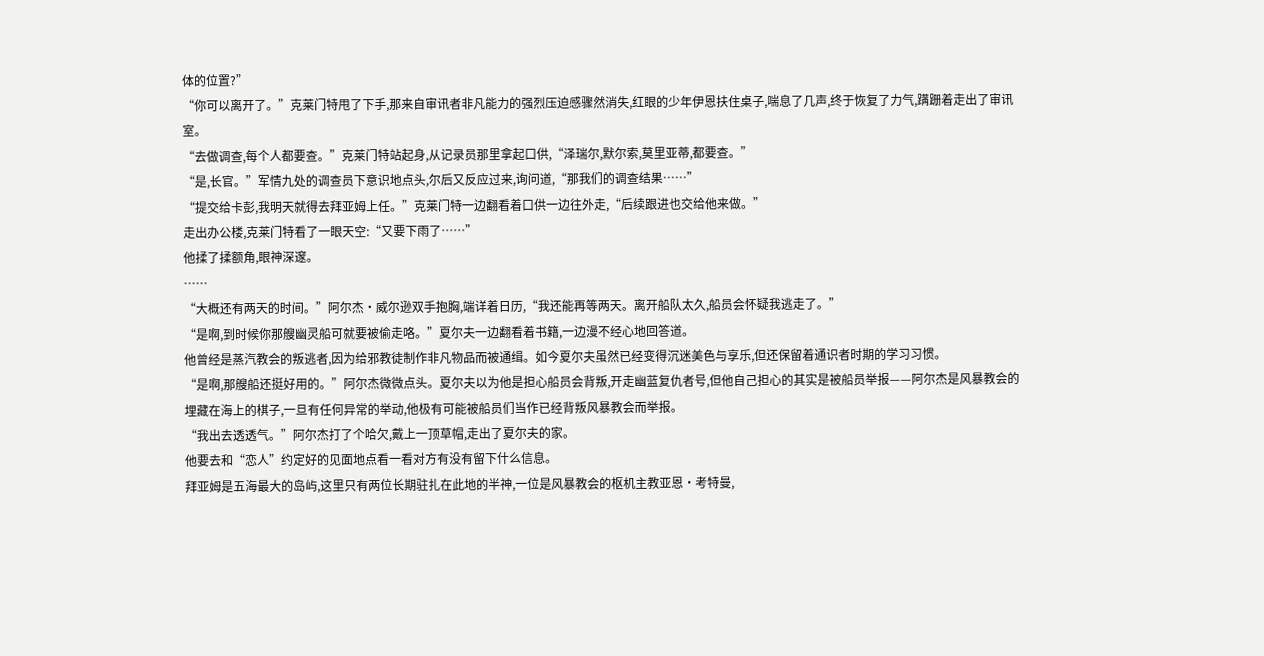体的位置?”
“你可以离开了。”克莱门特甩了下手,那来自审讯者非凡能力的强烈压迫感骤然消失,红眼的少年伊恩扶住桌子,喘息了几声,终于恢复了力气,蹒跚着走出了审讯室。
“去做调查,每个人都要查。”克莱门特站起身,从记录员那里拿起口供,“泽瑞尔,默尔索,莫里亚蒂,都要查。”
“是,长官。”军情九处的调查员下意识地点头,尔后又反应过来,询问道,“那我们的调查结果……”
“提交给卡彭,我明天就得去拜亚姆上任。”克莱门特一边翻看着口供一边往外走,“后续跟进也交给他来做。”
走出办公楼,克莱门特看了一眼天空:“又要下雨了……”
他揉了揉额角,眼神深邃。
……
“大概还有两天的时间。”阿尔杰·威尔逊双手抱胸,端详着日历,“我还能再等两天。离开船队太久,船员会怀疑我逃走了。”
“是啊,到时候你那艘幽灵船可就要被偷走咯。”夏尔夫一边翻看着书籍,一边漫不经心地回答道。
他曾经是蒸汽教会的叛逃者,因为给邪教徒制作非凡物品而被通缉。如今夏尔夫虽然已经变得沉迷美色与享乐,但还保留着通识者时期的学习习惯。
“是啊,那艘船还挺好用的。”阿尔杰微微点头。夏尔夫以为他是担心船员会背叛,开走幽蓝复仇者号,但他自己担心的其实是被船员举报——阿尔杰是风暴教会的埋藏在海上的棋子,一旦有任何异常的举动,他极有可能被船员们当作已经背叛风暴教会而举报。
“我出去透透气。”阿尔杰打了个哈欠,戴上一顶草帽,走出了夏尔夫的家。
他要去和“恋人”约定好的见面地点看一看对方有没有留下什么信息。
拜亚姆是五海最大的岛屿,这里只有两位长期驻扎在此地的半神,一位是风暴教会的枢机主教亚恩·考特曼,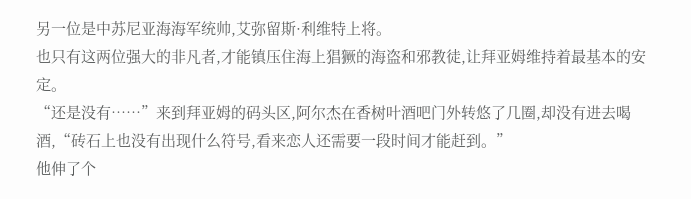另一位是中苏尼亚海海军统帅,艾弥留斯·利维特上将。
也只有这两位强大的非凡者,才能镇压住海上猖獗的海盗和邪教徒,让拜亚姆维持着最基本的安定。
“还是没有……”来到拜亚姆的码头区,阿尔杰在香树叶酒吧门外转悠了几圈,却没有进去喝酒,“砖石上也没有出现什么符号,看来恋人还需要一段时间才能赶到。”
他伸了个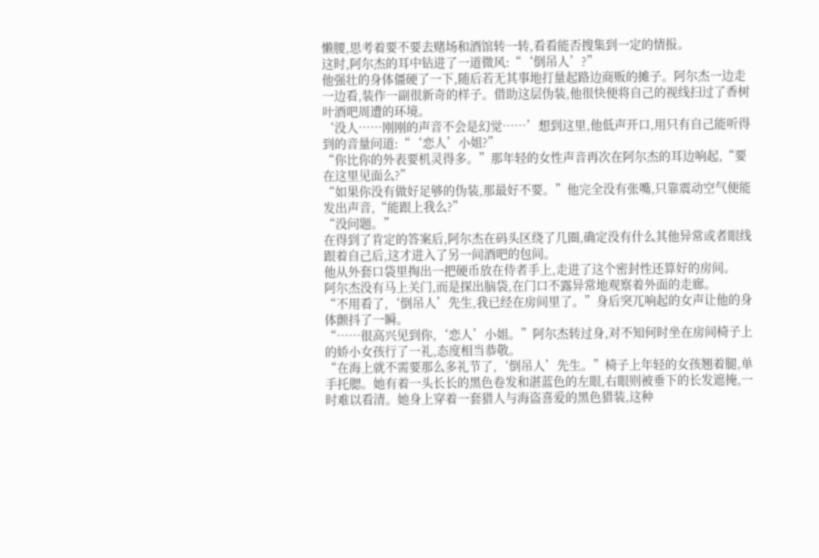懒腰,思考着要不要去赌场和酒馆转一转,看看能否搜集到一定的情报。
这时,阿尔杰的耳中钻进了一道微风:“‘倒吊人’?”
他强壮的身体僵硬了一下,随后若无其事地打量起路边商贩的摊子。阿尔杰一边走一边看,装作一副很新奇的样子。借助这层伪装,他很快便将自己的视线扫过了香树叶酒吧周遭的环境。
‘没人……刚刚的声音不会是幻觉……’想到这里,他低声开口,用只有自己能听得到的音量问道:“‘恋人’小姐?”
“你比你的外表要机灵得多。”那年轻的女性声音再次在阿尔杰的耳边响起,“要在这里见面么?”
“如果你没有做好足够的伪装,那最好不要。”他完全没有张嘴,只靠震动空气便能发出声音,“能跟上我么?”
“没问题。”
在得到了肯定的答案后,阿尔杰在码头区绕了几圈,确定没有什么其他异常或者眼线跟着自己后,这才进入了另一间酒吧的包间。
他从外套口袋里掏出一把硬币放在侍者手上,走进了这个密封性还算好的房间。
阿尔杰没有马上关门,而是探出脑袋,在门口不露异常地观察着外面的走廊。
“不用看了,‘倒吊人’先生,我已经在房间里了。”身后突兀响起的女声让他的身体颤抖了一瞬。
“……很高兴见到你,‘恋人’小姐。”阿尔杰转过身,对不知何时坐在房间椅子上的娇小女孩行了一礼,态度相当恭敬。
“在海上就不需要那么多礼节了,‘倒吊人’先生。”椅子上年轻的女孩翘着腿,单手托腮。她有着一头长长的黑色卷发和湛蓝色的左眼,右眼则被垂下的长发遮掩,一时难以看清。她身上穿着一套猎人与海盗喜爱的黑色猎装,这种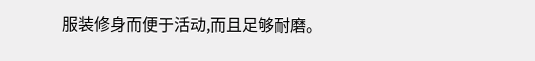服装修身而便于活动,而且足够耐磨。